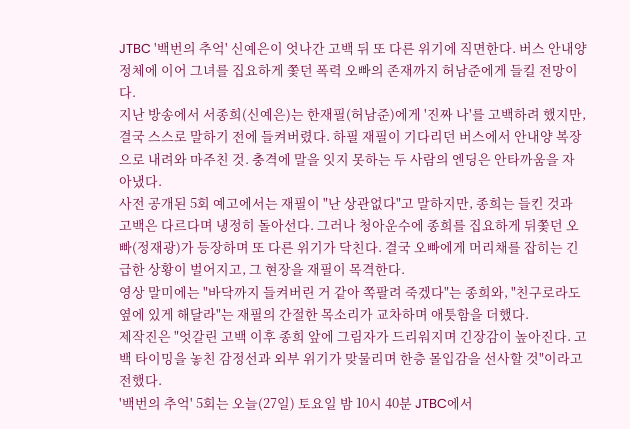JTBC '백번의 추억' 신예은이 엇나간 고백 뒤 또 다른 위기에 직면한다. 버스 안내양 정체에 이어 그녀를 집요하게 쫓던 폭력 오빠의 존재까지 허남준에게 들킬 전망이다.
지난 방송에서 서종희(신예은)는 한재필(허남준)에게 '진짜 나'를 고백하려 했지만, 결국 스스로 말하기 전에 들켜버렸다. 하필 재필이 기다리던 버스에서 안내양 복장으로 내려와 마주친 것. 충격에 말을 잇지 못하는 두 사람의 엔딩은 안타까움을 자아냈다.
사전 공개된 5회 예고에서는 재필이 "난 상관없다"고 말하지만, 종희는 들킨 것과 고백은 다르다며 냉정히 돌아선다. 그러나 청아운수에 종희를 집요하게 뒤쫓던 오빠(정재광)가 등장하며 또 다른 위기가 닥친다. 결국 오빠에게 머리채를 잡히는 긴급한 상황이 벌어지고, 그 현장을 재필이 목격한다.
영상 말미에는 "바닥까지 들켜버린 거 같아 쪽팔려 죽겠다"는 종희와, "친구로라도 옆에 있게 해달라"는 재필의 간절한 목소리가 교차하며 애틋함을 더했다.
제작진은 "엇갈린 고백 이후 종희 앞에 그림자가 드리워지며 긴장감이 높아진다. 고백 타이밍을 놓친 감정선과 외부 위기가 맞물리며 한층 몰입감을 선사할 것"이라고 전했다.
'백번의 추억' 5회는 오늘(27일) 토요일 밤 10시 40분 JTBC에서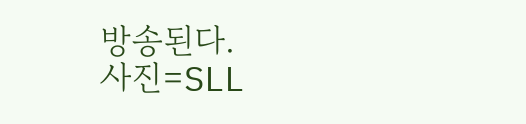방송된다.
사진=SLL